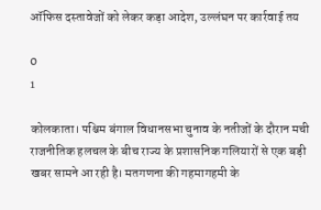ऑफिस दस्तावेजों को लेकर कड़ा आदेश, उल्लंघन पर कार्रवाई तय

0
1

कोलकाता। पश्चिम बंगाल विधानसभा चुनाव के नतीजों के दौरान मची राजनीतिक हलचल के बीच राज्य के प्रशासनिक गलियारों से एक बड़ी खबर सामने आ रही है। मतगणना की गहमागहमी के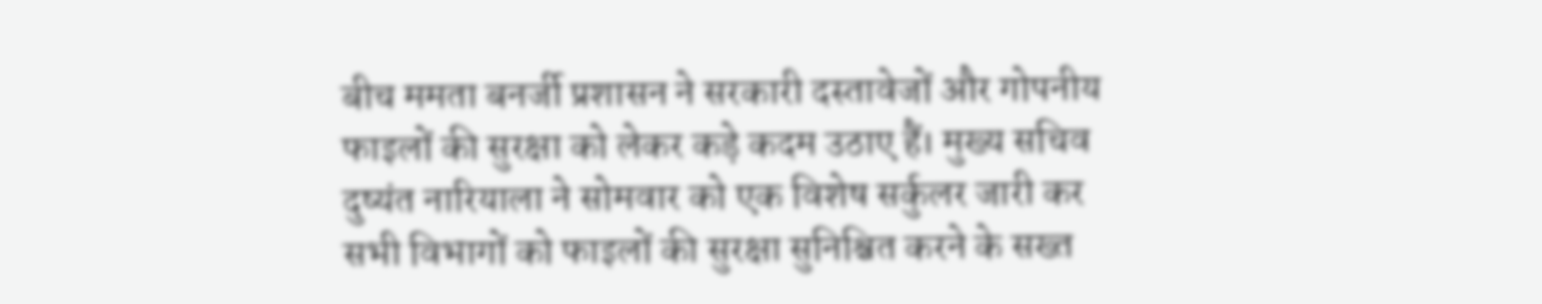बीच ममता बनर्जी प्रशासन ने सरकारी दस्तावेजों और गोपनीय फाइलों की सुरक्षा को लेकर कड़े कदम उठाए हैं। मुख्य सचिव दुष्यंत नारियाला ने सोमवार को एक विशेष सर्कुलर जारी कर सभी विभागों को फाइलों की सुरक्षा सुनिश्चित करने के सख्त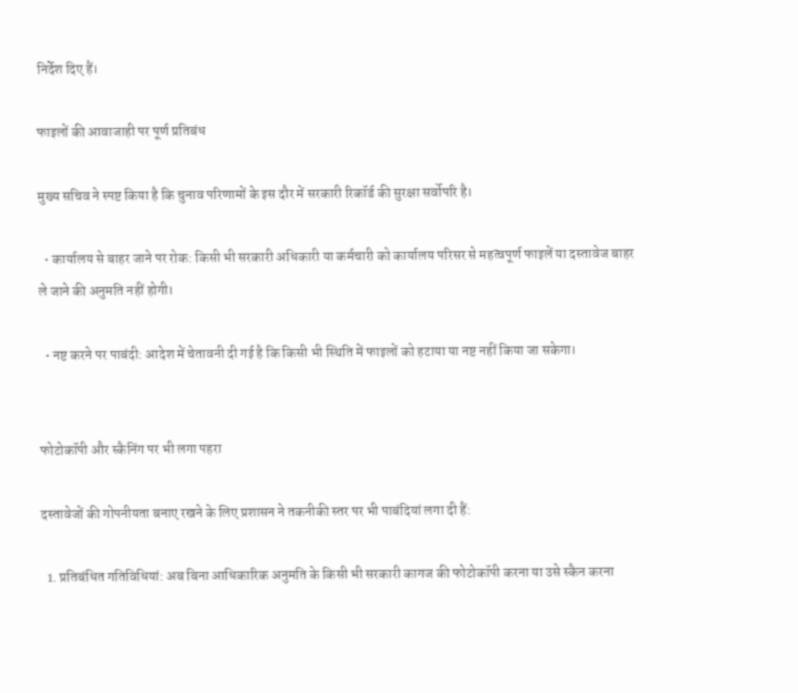निर्देश दिए हैं।

फाइलों की आवाजाही पर पूर्ण प्रतिबंध

मुख्य सचिव ने स्पष्ट किया है कि चुनाव परिणामों के इस दौर में सरकारी रिकॉर्ड की सुरक्षा सर्वोपरि है।

  • कार्यालय से बाहर जाने पर रोक: किसी भी सरकारी अधिकारी या कर्मचारी को कार्यालय परिसर से महत्वपूर्ण फाइलें या दस्तावेज बाहर ले जाने की अनुमति नहीं होगी।

  • नष्ट करने पर पाबंदी: आदेश में चेतावनी दी गई है कि किसी भी स्थिति में फाइलों को हटाया या नष्ट नहीं किया जा सकेगा।


फोटोकॉपी और स्कैनिंग पर भी लगा पहरा

दस्तावेजों की गोपनीयता बनाए रखने के लिए प्रशासन ने तकनीकी स्तर पर भी पाबंदियां लगा दी हैं:

  1. प्रतिबंधित गतिविधियां: अब बिना आधिकारिक अनुमति के किसी भी सरकारी कागज की फोटोकॉपी करना या उसे स्कैन करना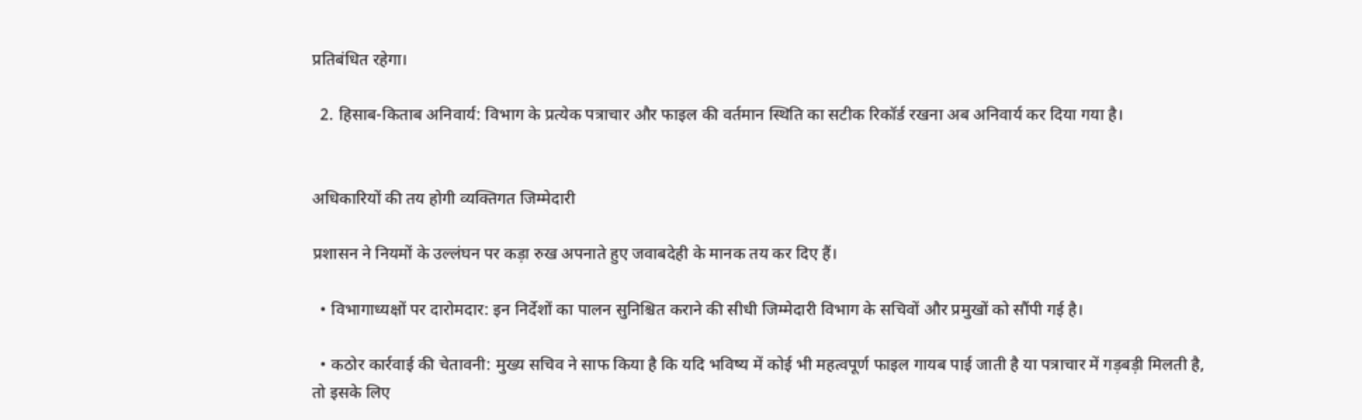प्रतिबंधित रहेगा।

  2. हिसाब-किताब अनिवार्य: विभाग के प्रत्येक पत्राचार और फाइल की वर्तमान स्थिति का सटीक रिकॉर्ड रखना अब अनिवार्य कर दिया गया है।


अधिकारियों की तय होगी व्यक्तिगत जिम्मेदारी

प्रशासन ने नियमों के उल्लंघन पर कड़ा रुख अपनाते हुए जवाबदेही के मानक तय कर दिए हैं।

  • विभागाध्यक्षों पर दारोमदार: इन निर्देशों का पालन सुनिश्चित कराने की सीधी जिम्मेदारी विभाग के सचिवों और प्रमुखों को सौंपी गई है।

  • कठोर कार्रवाई की चेतावनी: मुख्य सचिव ने साफ किया है कि यदि भविष्य में कोई भी महत्वपूर्ण फाइल गायब पाई जाती है या पत्राचार में गड़बड़ी मिलती है, तो इसके लिए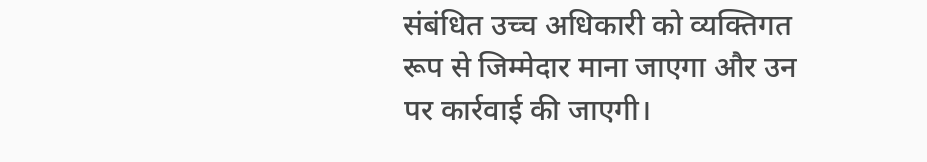संबंधित उच्च अधिकारी को व्यक्तिगत रूप से जिम्मेदार माना जाएगा और उन पर कार्रवाई की जाएगी।